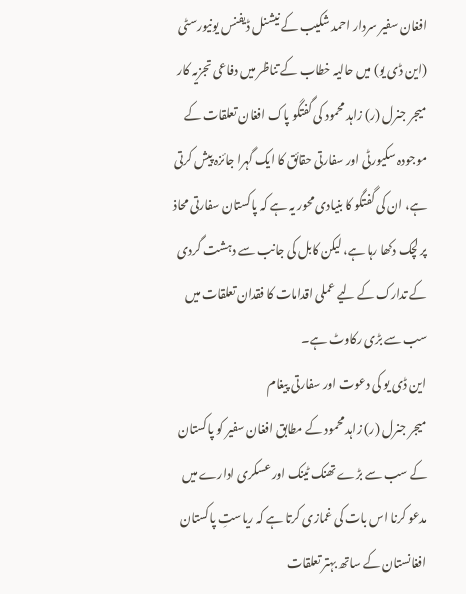افغان سفیر سردار احمد شکیب کے نیشنل ڈیفنس یونیورسٹی (این ڈی یو) میں حالیہ خطاب کے تناظر میں دفاعی تجزیہ کار میجر جنرل (ر) زاہد محمود کی گفتگو پاک افغان تعلقات کے موجودہ سکیورٹی اور سفارتی حقائق کا ایک گہرا جائزہ پیش کرتی ہے، ان کی گفتگو کا بنیادی محور یہ ہے کہ پاکستان سفارتی محاذ پر لچک دکھا رہا ہے، لیکن کابل کی جانب سے دہشت گردی کے تدارک کے لیے عملی اقدامات کا فقدان تعلقات میں سب سے بڑی رکاوٹ ہے۔
این ڈی یو کی دعوت اور سفارتی پیغام
میجر جنرل (ر) زاہد محمود کے مطابق افغان سفیر کو پاکستان کے سب سے بڑے تھنک ٹینک اور عسکری ادارے میں مدعو کرنا اس بات کی غمازی کرتا ہے کہ ریاستِ پاکستان افغانستان کے ساتھ بہتر تعلقات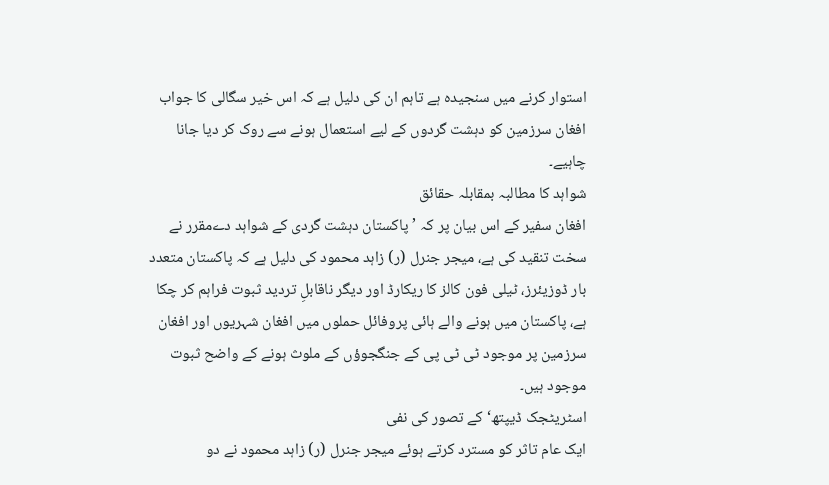استوار کرنے میں سنجیدہ ہے تاہم ان کی دلیل ہے کہ اس خیر سگالی کا جواب افغان سرزمین کو دہشت گردوں کے لیے استعمال ہونے سے روک کر دیا جانا چاہیے۔
شواہد کا مطالبہ بمقابلہ حقائق
افغان سفیر کے اس بیان پر کہ ’پاکستان دہشت گردی کے شواہد دےمقرر نے سخت تنقید کی ہے، میجر جنرل (ر) زاہد محمود کی دلیل ہے کہ پاکستان متعدد بار ڈوزیئرز، ٹیلی فون کالز کا ریکارڈ اور دیگر ناقابلِ تردید ثبوت فراہم کر چکا ہے، پاکستان میں ہونے والے ہائی پروفائل حملوں میں افغان شہریوں اور افغان سرزمین پر موجود ٹی ٹی پی کے جنگجوؤں کے ملوث ہونے کے واضح ثبوت موجود ہیں۔
اسٹریٹجک ڈیپتھ‘ کے تصور کی نفی
ایک عام تاثر کو مسترد کرتے ہوئے میجر جنرل (ر) زاہد محمود نے دو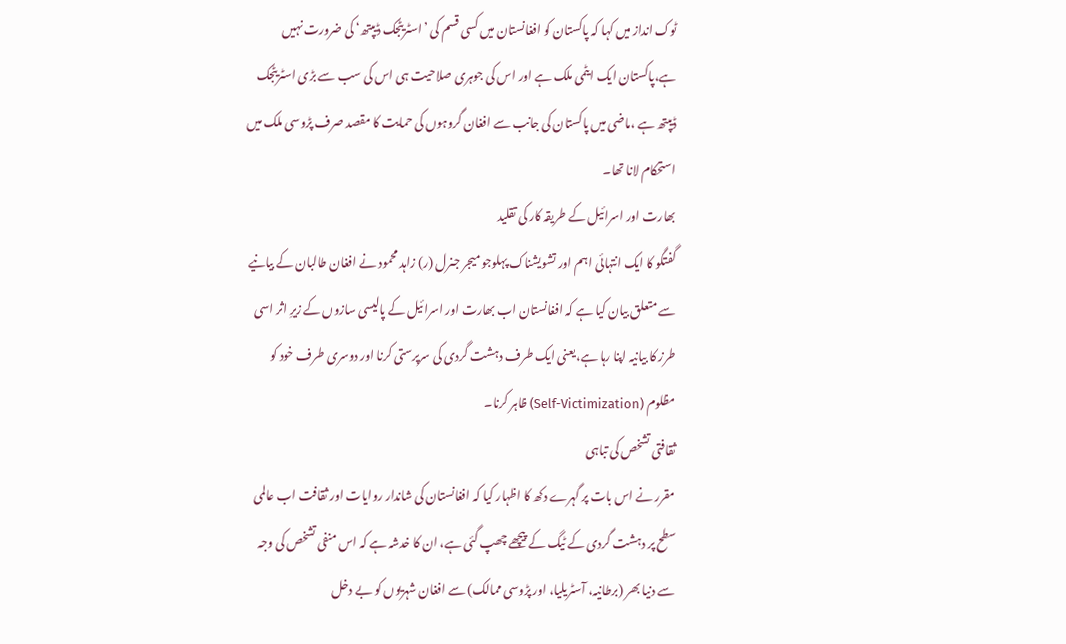ٹوک انداز میں کہا کہ پاکستان کو افغانستان میں کسی قسم کی ’اسٹریٹجک ڈیپتھ‘ کی ضرورت نہیں ہے،پاکستان ایک ایٹمی ملک ہے اور اس کی جوہری صلاحیت ہی اس کی سب سے بڑی اسٹریٹجک ڈیپتھ ہے ،ماضی میں پاکستان کی جانب سے افغان گروہوں کی حمایت کا مقصد صرف پڑوسی ملک میں استحکام لانا تھا۔
بھارت اور اسرائیل کے طریقہ کار کی تقلید
گفتگو کا ایک انتہائی اہم اور تشویشناک پہلوجو میجر جنرل (ر) زاہد محمود نے افغان طالبان کے بیانیے سے متعلق بیان کیا ہے کہ افغانستان اب بھارت اور اسرائیل کے پالیسی سازوں کے زیرِ اثر اسی طرز کا بیانیہ اپنا رہا ہے،یعنی ایک طرف دہشت گردی کی سرپرستی کرنا اور دوسری طرف خود کو مظلوم (Self-Victimization) ظاہر کرنا۔
ثقافتی تشخص کی تباہی
مقرر نے اس بات پر گہرے دکھ کا اظہار کیا کہ افغانستان کی شاندار روایات اور ثقافت اب عالمی سطح پر دہشت گردی کے ٹیگ کے پیچھے چھپ گئی ہے، ان کا خدشہ ہے کہ اس منفی تشخص کی وجہ سے دنیا بھر (برطانیہ، آسٹریلیا، اور پڑوسی ممالک) سے افغان شہریوں کو بے دخل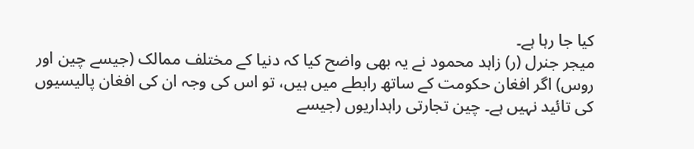کیا جا رہا ہے۔
میجر جنرل (ر) زاہد محمود نے یہ بھی واضح کیا کہ دنیا کے مختلف ممالک (جیسے چین اور روس) اگر افغان حکومت کے ساتھ رابطے میں ہیں، تو اس کی وجہ ان کی افغان پالیسیوں کی تائید نہیں ہے۔ چین تجارتی راہداریوں (جیسے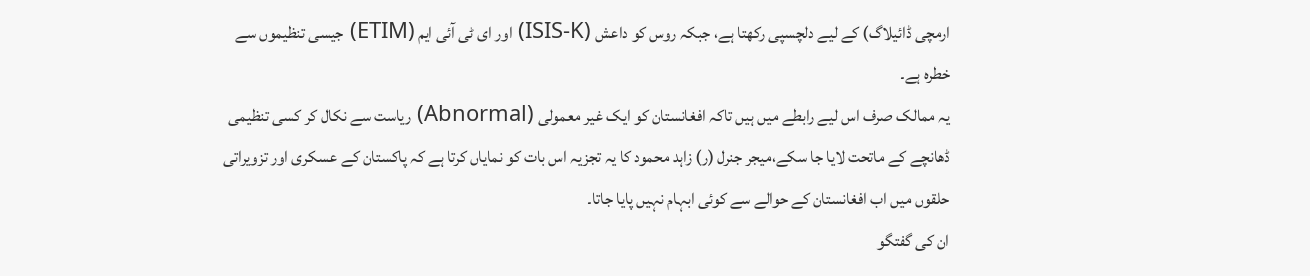ارمچی ڈائیلاگ) کے لیے دلچسپی رکھتا ہے، جبکہ روس کو داعش (ISIS-K) اور ای ٹی آئی ایم (ETIM) جیسی تنظیموں سے خطرہ ہے۔
یہ ممالک صرف اس لیے رابطے میں ہیں تاکہ افغانستان کو ایک غیر معمولی (Abnormal) ریاست سے نکال کر کسی تنظیمی ڈھانچے کے ماتحت لایا جا سکے،میجر جنرل (ر) زاہد محمود کا یہ تجزیہ اس بات کو نمایاں کرتا ہے کہ پاکستان کے عسکری اور تزویراتی حلقوں میں اب افغانستان کے حوالے سے کوئی ابہام نہیں پایا جاتا۔
ان کی گفتگو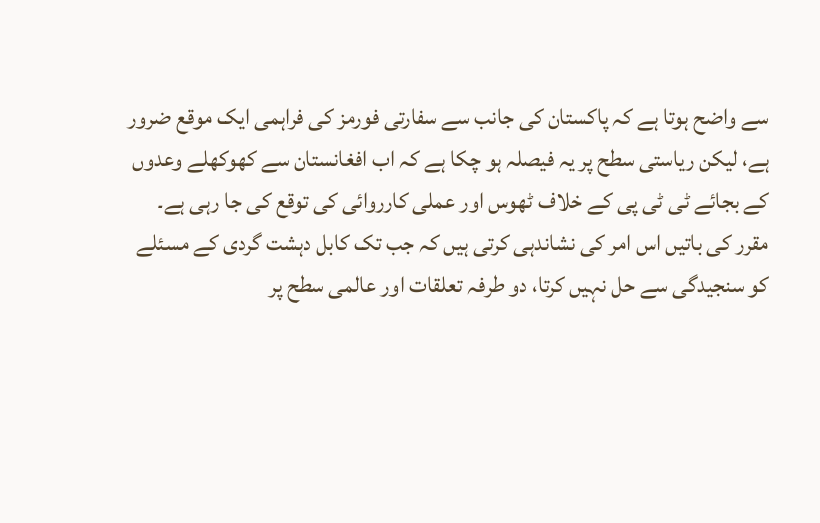سے واضح ہوتا ہے کہ پاکستان کی جانب سے سفارتی فورمز کی فراہمی ایک موقع ضرور ہے، لیکن ریاستی سطح پر یہ فیصلہ ہو چکا ہے کہ اب افغانستان سے کھوکھلے وعدوں کے بجائے ٹی ٹی پی کے خلاف ٹھوس اور عملی کارروائی کی توقع کی جا رہی ہے۔
مقرر کی باتیں اس امر کی نشاندہی کرتی ہیں کہ جب تک کابل دہشت گردی کے مسئلے کو سنجیدگی سے حل نہیں کرتا، دو طرفہ تعلقات اور عالمی سطح پر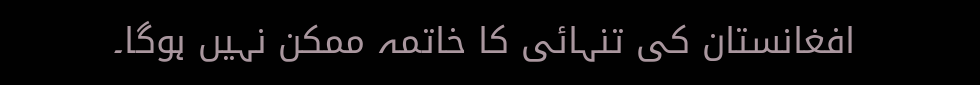افغانستان کی تنہائی کا خاتمہ ممکن نہیں ہوگا۔